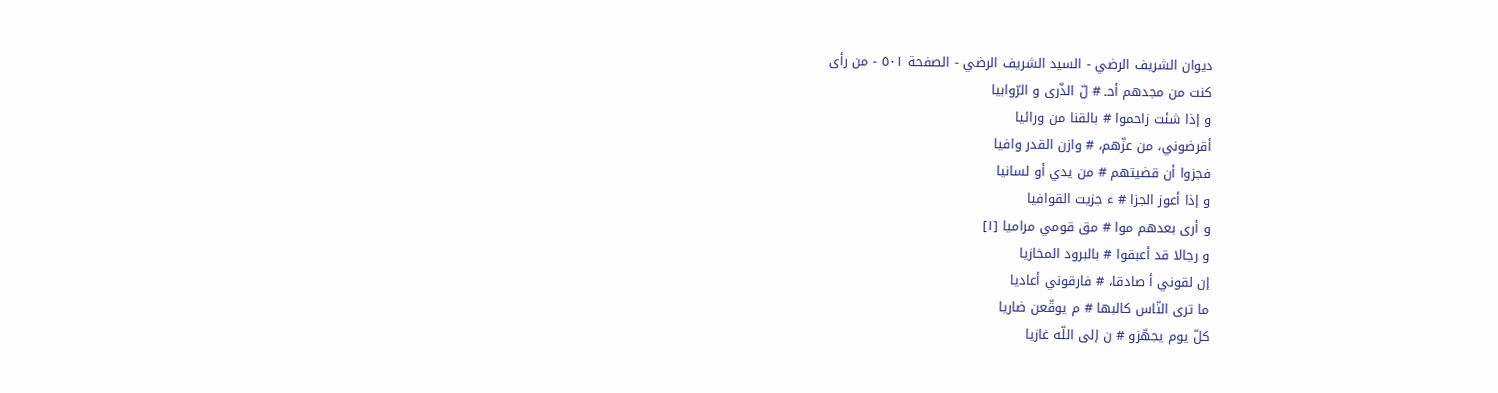ديوان الشريف الرضي - السيد الشريف الرضي - الصفحة ٥٠١ - من رأى
كنت من مجدهم أحـ # لّ الذّرى و الرّوابيا
و إذا شئت زاحموا # بالقنا من ورائيا
أقرضوني، من عزّهم، # وازن القدر وافيا
فجزوا أن قضيتهم # من يدي أو لسانيا
و إذا أعوز الجزا # ء جزيت القوافيا
و أرى بعدهم موا # مق قومي مراميا [١]
و رجالا قد أعبقوا # بالبرود المخازيا
إن لقوني أ صادقا، # فارقوني أعاديا
ما ترى النّاس كالبها # م يوقّعن ضاريا
كلّ يوم يجهّزو # ن إلى اللّه غازيا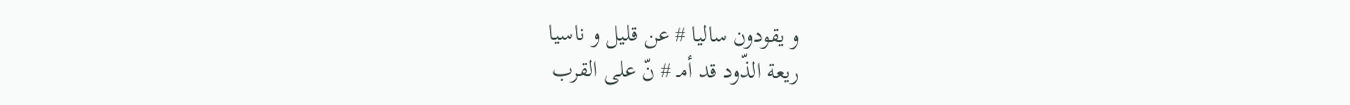و يقودون ساليا # عن قليل و ناسيا
ريعة الذّود قد أمـ # نّ على القرب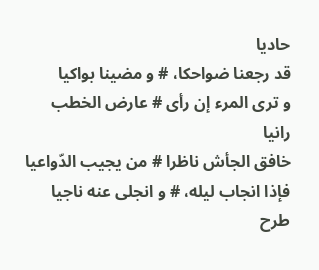حاديا
قد رجعنا ضواحكا، # و مضينا بواكيا
و ترى المرء إن رأى # عارض الخطب رانيا
خافق الجأش ناظرا # من يجيب الدّواعيا
فإذا انجاب ليله، # و انجلى عنه ناجيا
طرح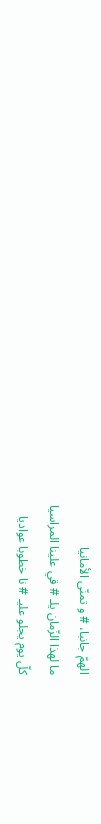الهمّ جانبا، # و تمنّى الأمانيا
ما لهذا الزّمان يلـ # قي علينا المراسيا
كلّ يوم يجلو عليـ # نا خطوبا عواديا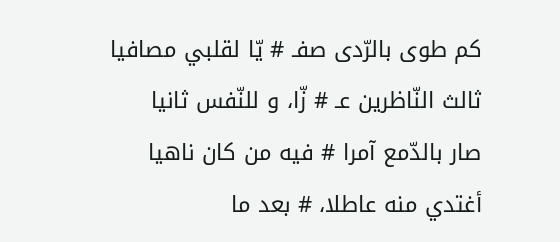كم طوى بالرّدى صفـ # يّا لقلبي مصافيا
ثالث النّاظرين عـ # زّا، و للنّفس ثانيا
صار بالدّمع آمرا # فيه من كان ناهيا
أغتدي منه عاطلا، # بعد ما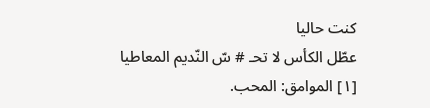كنت حاليا
عطّل الكأس لا تحـ # سّ النّديم المعاطيا
[١] الموامق: المحب.